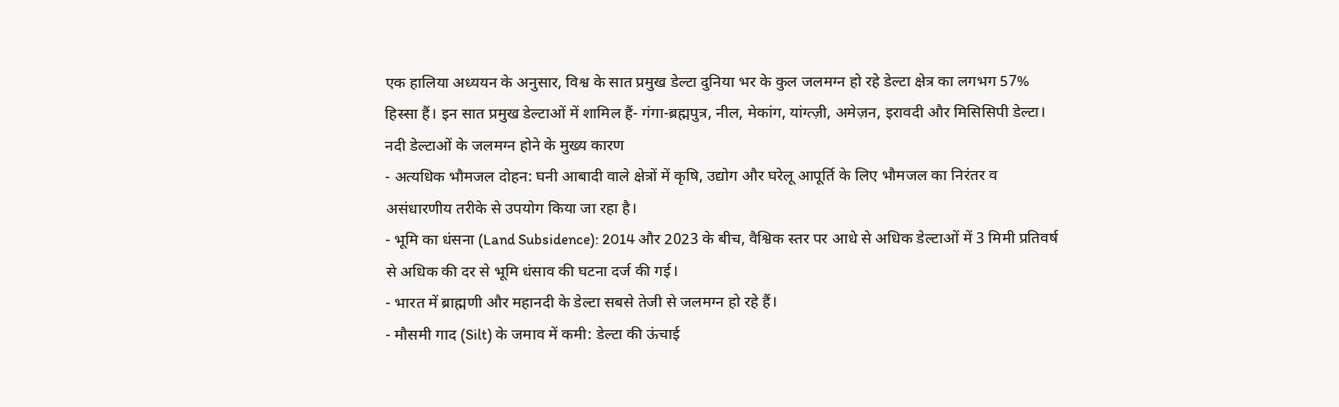एक हालिया अध्ययन के अनुसार, विश्व के सात प्रमुख डेल्टा दुनिया भर के कुल जलमग्न हो रहे डेल्टा क्षेत्र का लगभग 57% हिस्सा हैं। इन सात प्रमुख डेल्टाओं में शामिल हैं- गंगा-ब्रह्मपुत्र, नील, मेकांग, यांग्त्ज़ी, अमेज़न, इरावदी और मिसिसिपी डेल्टा।
नदी डेल्टाओं के जलमग्न होने के मुख्य कारण
- अत्यधिक भौमजल दोहन: घनी आबादी वाले क्षेत्रों में कृषि, उद्योग और घरेलू आपूर्ति के लिए भौमजल का निरंतर व असंधारणीय तरीके से उपयोग किया जा रहा है।
- भूमि का धंसना (Land Subsidence): 2014 और 2023 के बीच, वैश्विक स्तर पर आधे से अधिक डेल्टाओं में 3 मिमी प्रतिवर्ष से अधिक की दर से भूमि धंसाव की घटना दर्ज की गई।
- भारत में ब्राह्मणी और महानदी के डेल्टा सबसे तेजी से जलमग्न हो रहे हैं।
- मौसमी गाद (Silt) के जमाव में कमी: डेल्टा की ऊंचाई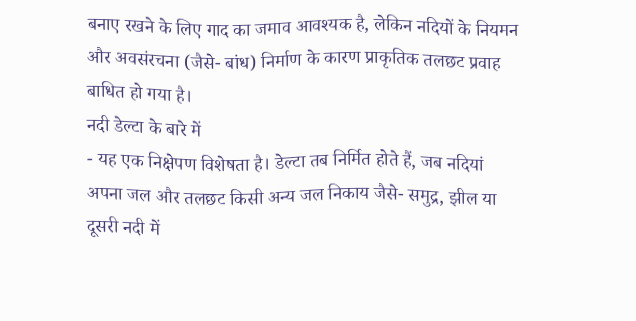बनाए रखने के लिए गाद का जमाव आवश्यक है, लेकिन नदियों के नियमन और अवसंरचना (जैसे- बांध) निर्माण के कारण प्राकृतिक तलछट प्रवाह बाधित हो गया है।
नदी डेल्टा के बारे में
- यह एक निक्षेपण विशेषता है। डेल्टा तब निर्मित होते हैं, जब नदियां अपना जल और तलछट किसी अन्य जल निकाय जैसे- समुद्र, झील या दूसरी नदी में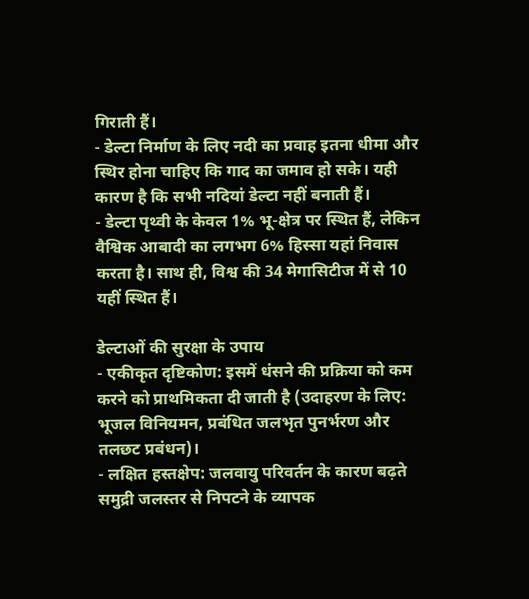गिराती हैं।
- डेल्टा निर्माण के लिए नदी का प्रवाह इतना धीमा और स्थिर होना चाहिए कि गाद का जमाव हो सके। यही कारण है कि सभी नदियां डेल्टा नहीं बनाती हैं।
- डेल्टा पृथ्वी के केवल 1% भू-क्षेत्र पर स्थित हैं, लेकिन वैश्विक आबादी का लगभग 6% हिस्सा यहां निवास करता है। साथ ही, विश्व की 34 मेगासिटीज में से 10 यहीं स्थित हैं।

डेल्टाओं की सुरक्षा के उपाय
- एकीकृत दृष्टिकोण: इसमें धंसने की प्रक्रिया को कम करने को प्राथमिकता दी जाती है (उदाहरण के लिए: भूजल विनियमन, प्रबंधित जलभृत पुनर्भरण और तलछट प्रबंधन)।
- लक्षित हस्तक्षेप: जलवायु परिवर्तन के कारण बढ़ते समुद्री जलस्तर से निपटने के व्यापक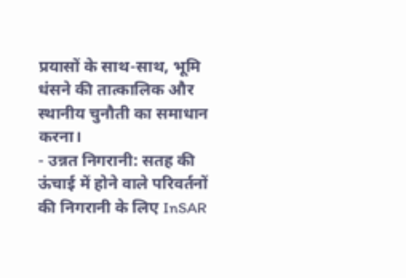प्रयासों के साथ-साथ, भूमि धंसने की तात्कालिक और स्थानीय चुनौती का समाधान करना।
- उन्नत निगरानी: सतह की ऊंचाई में होने वाले परिवर्तनों की निगरानी के लिए InSAR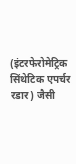(इंटरफेरोमेट्रिक सिंथेटिक एपर्चर रडार) जैसी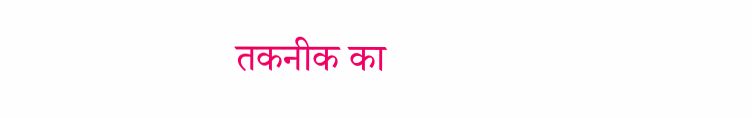तकनीक का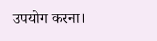उपयोग करना।